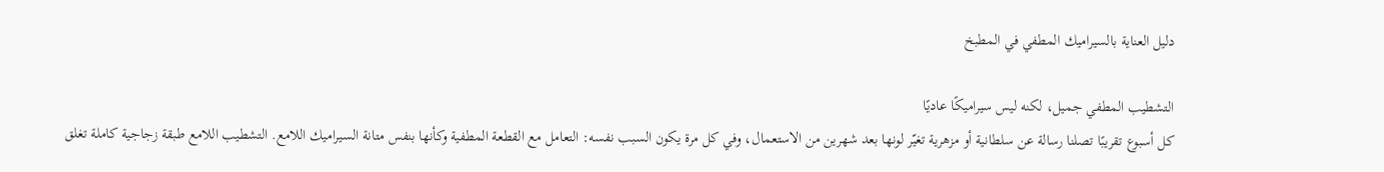دليل العناية بالسيراميك المطفي في المطبخ

التشطيب المطفي جميل، لكنه ليس سيراميكًا عاديًا
كل أسبوع تقريبًا تصلنا رسالة عن سلطانية أو مزهرية تغيّر لونها بعد شهرين من الاستعمال، وفي كل مرة يكون السبب نفسه: التعامل مع القطعة المطفية وكأنها بنفس متانة السيراميك اللامع. التشطيب اللامع طبقة زجاجية كاملة تغلق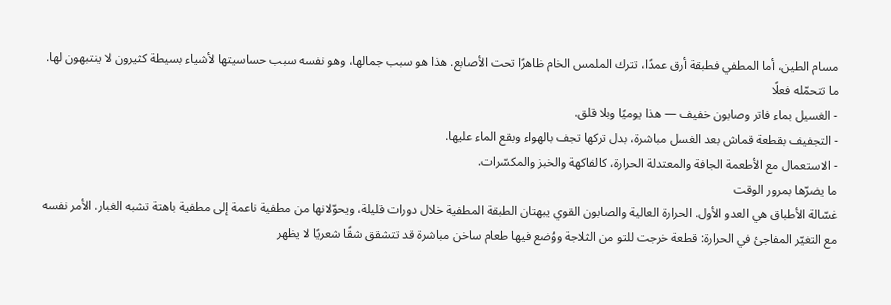مسام الطين، أما المطفي فطبقة أرق عمدًا، تترك الملمس الخام ظاهرًا تحت الأصابع. هذا هو سبب جمالها، وهو نفسه سبب حساسيتها لأشياء بسيطة كثيرون لا ينتبهون لها.
ما تتحمّله فعلًا
- الغسيل بماء فاتر وصابون خفيف — هذا يوميًا وبلا قلق.
- التجفيف بقطعة قماش بعد الغسل مباشرة، بدل تركها تجف بالهواء وبقع الماء عليها.
- الاستعمال مع الأطعمة الجافة والمعتدلة الحرارة، كالفاكهة والخبز والمكسّرات.
ما يضرّها بمرور الوقت
غسّالة الأطباق هي العدو الأول. الحرارة العالية والصابون القوي يبهتان الطبقة المطفية خلال دورات قليلة، ويحوّلانها من مطفية ناعمة إلى مطفية باهتة تشبه الغبار. الأمر نفسه مع التغيّر المفاجئ في الحرارة: قطعة خرجت للتو من الثلاجة ووُضع فيها طعام ساخن مباشرة قد تتشقق شقًا شعريًا لا يظهر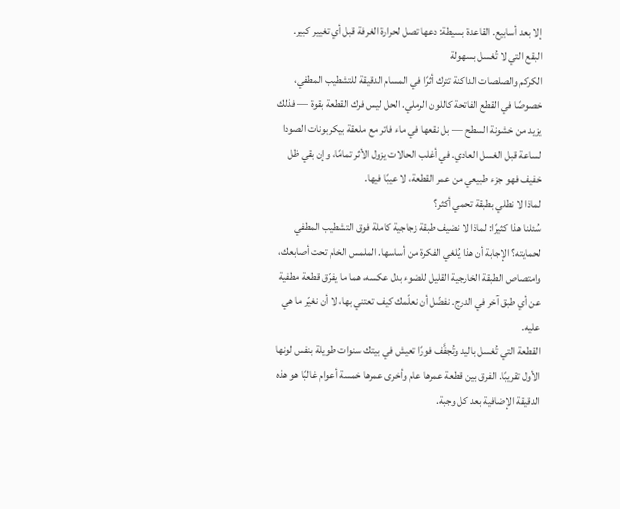إلا بعد أسابيع. القاعدة بسيطة: دعها تصل لحرارة الغرفة قبل أي تغيير كبير.
البقع التي لا تُغسل بسهولة
الكركم والصلصات الداكنة تترك أثرًا في المسام الدقيقة للتشطيب المطفي، خصوصًا في القطع الفاتحة كاللون الرملي. الحل ليس فرك القطعة بقوة — فذلك يزيد من خشونة السطح — بل نقعها في ماء فاتر مع ملعقة بيكربونات الصودا لساعة قبل الغسل العادي. في أغلب الحالات يزول الأثر تمامًا، وإن بقي ظل خفيف فهو جزء طبيعي من عمر القطعة، لا عيبًا فيها.
لماذا لا نطلي بطبقة تحمي أكثر؟
سُئلنا هذا كثيرًا: لماذا لا نضيف طبقة زجاجية كاملة فوق التشطيب المطفي لحمايته؟ الإجابة أن هذا يُلغي الفكرة من أساسها. الملمس الخام تحت أصابعك، وامتصاص الطبقة الخارجية القليل للضوء بدل عكسه، هما ما يفرّق قطعة مطفية عن أي طبق آخر في الدرج. نفضّل أن نعلّمك كيف تعتني بها، لا أن نغيّر ما هي عليه.
القطعة التي تُغسل باليد وتُجفَّف فورًا تعيش في بيتك سنوات طويلة بنفس لونها الأول تقريبًا. الفرق بين قطعة عمرها عام وأخرى عمرها خمسة أعوام غالبًا هو هذه الدقيقة الإضافية بعد كل وجبة.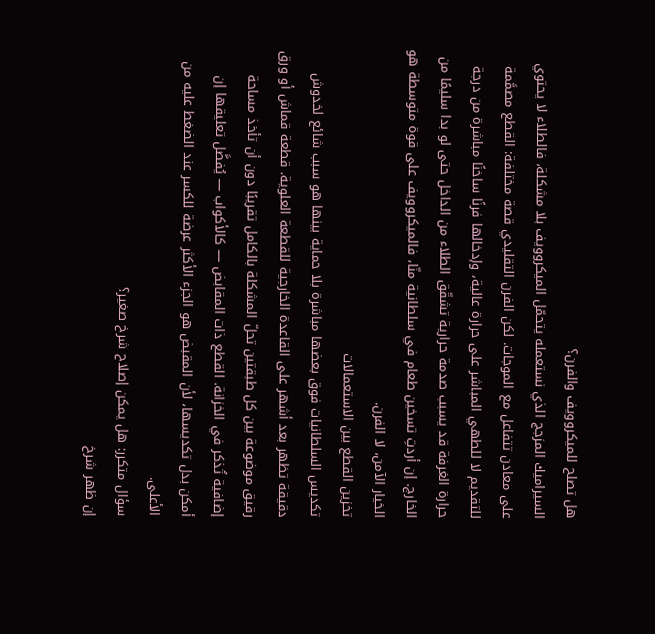هل تصلح للميكروويف والفرن؟
السيراميك المزجج الذي نستعمله يتحمّل الميكروويف بلا مشكلة، فالطلاء لا يحتوي على معادن تتفاعل مع الموجات. لكن الفرن التقليدي قصة مختلفة: القطع مصمَّمة للتقديم لا للطهي المباشر على حرارة عالية، وإدخالها فرنًا ساخنًا مباشرة من درجة حرارة الغرفة قد يسبب صدمة حرارية تشقّق الطلاء من الداخل حتى لو بدا سليمًا من الخارج. إن أردتِ تسخين طعام في سلطانية منّا، فالميكروويف على قوة متوسطة هو الخيار الآمن، لا الفرن.
تخزين القطع بين الاستعمالات
تكديس السلطانيات فوق بعضها مباشرة بلا حماية بينها هو سبب شائع لخدوش دقيقة تظهر بعد أشهر على القاعدة الخارجية للقطعة العلوية. قطعة قماش أو ورق رقيق موضوعة بين كل طبقتين تحلّ المشكلة بالكامل تقريبًا دون أن تأخذ مساحة إضافية تُذكر في الخزانة. القطع ذات المقابض — كالأكواب — يُفضَّل تعليقها إن أمكن بدل تكديسها، لأن المقبض هو الجزء الأكثر عرضة للكسر عند الضغط عليه من الأعلى.
سؤال متكرر: هل يمكن إصلاح شرخ صغير؟
إن ظهر شرخ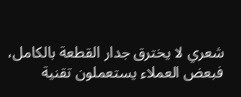شعري لا يخترق جدار القطعة بالكامل، فبعض العملاء يستعملون تقنية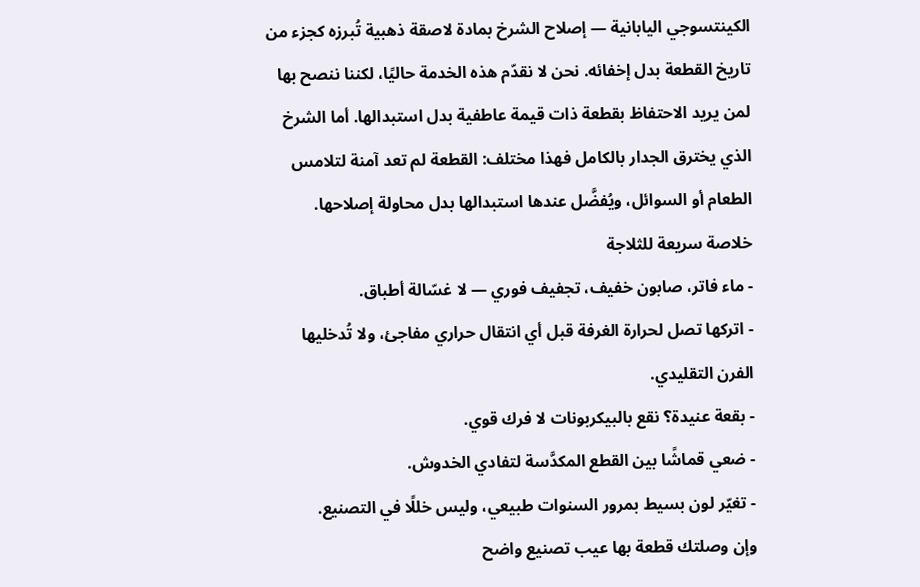الكينتسوجي اليابانية — إصلاح الشرخ بمادة لاصقة ذهبية تُبرزه كجزء من تاريخ القطعة بدل إخفائه. نحن لا نقدّم هذه الخدمة حاليًا، لكننا ننصح بها لمن يريد الاحتفاظ بقطعة ذات قيمة عاطفية بدل استبدالها. أما الشرخ الذي يخترق الجدار بالكامل فهذا مختلف: القطعة لم تعد آمنة لتلامس الطعام أو السوائل، ويُفضَّل عندها استبدالها بدل محاولة إصلاحها.
خلاصة سريعة للثلاجة
- ماء فاتر، صابون خفيف، تجفيف فوري — لا غسّالة أطباق.
- اتركها تصل لحرارة الغرفة قبل أي انتقال حراري مفاجئ، ولا تُدخليها الفرن التقليدي.
- بقعة عنيدة؟ نقع بالبيكربونات لا فرك قوي.
- ضعي قماشًا بين القطع المكدَّسة لتفادي الخدوش.
- تغيّر لون بسيط بمرور السنوات طبيعي، وليس خللًا في التصنيع.
وإن وصلتك قطعة بها عيب تصنيع واضح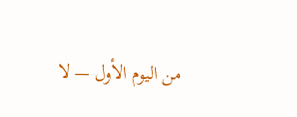من اليوم الأول — لا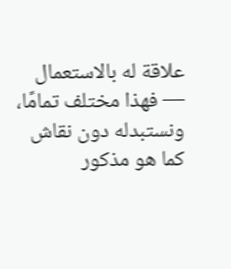علاقة له بالاستعمال — فهذا مختلف تمامًا، ونستبدله دون نقاش كما هو مذكور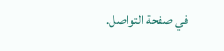في صفحة التواصل.